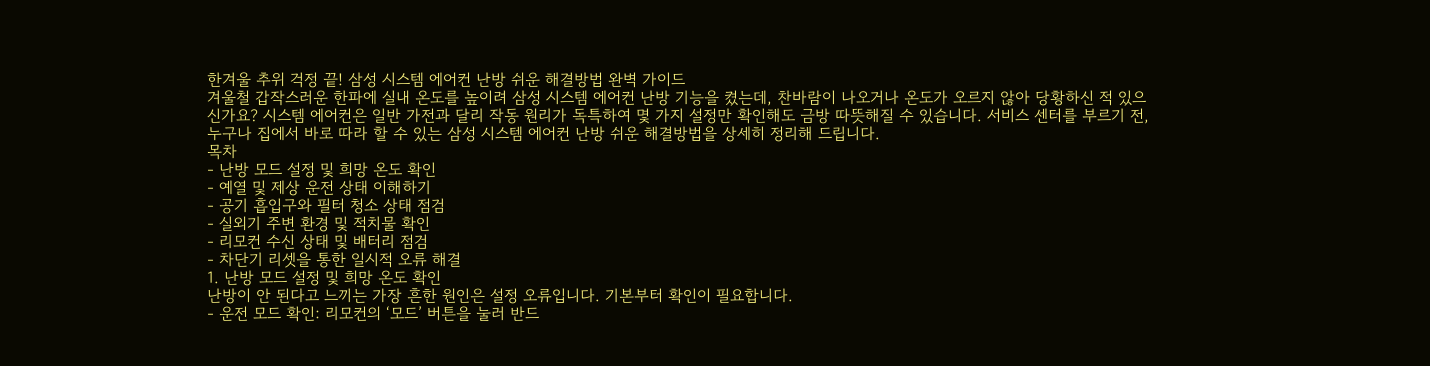한겨울 추위 걱정 끝! 삼성 시스템 에어컨 난방 쉬운 해결방법 완벽 가이드
겨울철 갑작스러운 한파에 실내 온도를 높이려 삼성 시스템 에어컨 난방 기능을 켰는데, 찬바람이 나오거나 온도가 오르지 않아 당황하신 적 있으신가요? 시스템 에어컨은 일반 가전과 달리 작동 원리가 독특하여 몇 가지 설정만 확인해도 금방 따뜻해질 수 있습니다. 서비스 센터를 부르기 전, 누구나 집에서 바로 따라 할 수 있는 삼성 시스템 에어컨 난방 쉬운 해결방법을 상세히 정리해 드립니다.
목차
- 난방 모드 설정 및 희망 온도 확인
- 예열 및 제상 운전 상태 이해하기
- 공기 흡입구와 필터 청소 상태 점검
- 실외기 주변 환경 및 적치물 확인
- 리모컨 수신 상태 및 배터리 점검
- 차단기 리셋을 통한 일시적 오류 해결
1. 난방 모드 설정 및 희망 온도 확인
난방이 안 된다고 느끼는 가장 흔한 원인은 설정 오류입니다. 기본부터 확인이 필요합니다.
- 운전 모드 확인: 리모컨의 ‘모드’ 버튼을 눌러 반드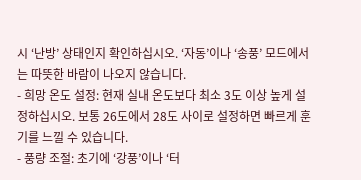시 ‘난방’ 상태인지 확인하십시오. ‘자동’이나 ‘송풍’ 모드에서는 따뜻한 바람이 나오지 않습니다.
- 희망 온도 설정: 현재 실내 온도보다 최소 3도 이상 높게 설정하십시오. 보통 26도에서 28도 사이로 설정하면 빠르게 훈기를 느낄 수 있습니다.
- 풍량 조절: 초기에 ‘강풍’이나 ‘터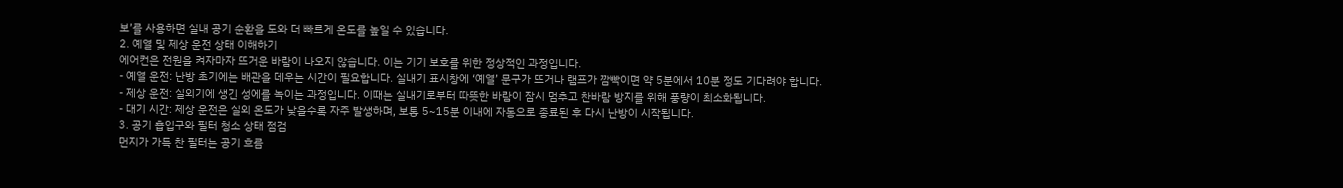보’를 사용하면 실내 공기 순환을 도와 더 빠르게 온도를 높일 수 있습니다.
2. 예열 및 제상 운전 상태 이해하기
에어컨은 전원을 켜자마자 뜨거운 바람이 나오지 않습니다. 이는 기기 보호를 위한 정상적인 과정입니다.
- 예열 운전: 난방 초기에는 배관을 데우는 시간이 필요합니다. 실내기 표시창에 ‘예열’ 문구가 뜨거나 램프가 깜빡이면 약 5분에서 10분 정도 기다려야 합니다.
- 제상 운전: 실외기에 생긴 성에를 녹이는 과정입니다. 이때는 실내기로부터 따뜻한 바람이 잠시 멈추고 찬바람 방지를 위해 풍량이 최소화됩니다.
- 대기 시간: 제상 운전은 실외 온도가 낮을수록 자주 발생하며, 보통 5~15분 이내에 자동으로 종료된 후 다시 난방이 시작됩니다.
3. 공기 흡입구와 필터 청소 상태 점검
먼지가 가득 찬 필터는 공기 흐름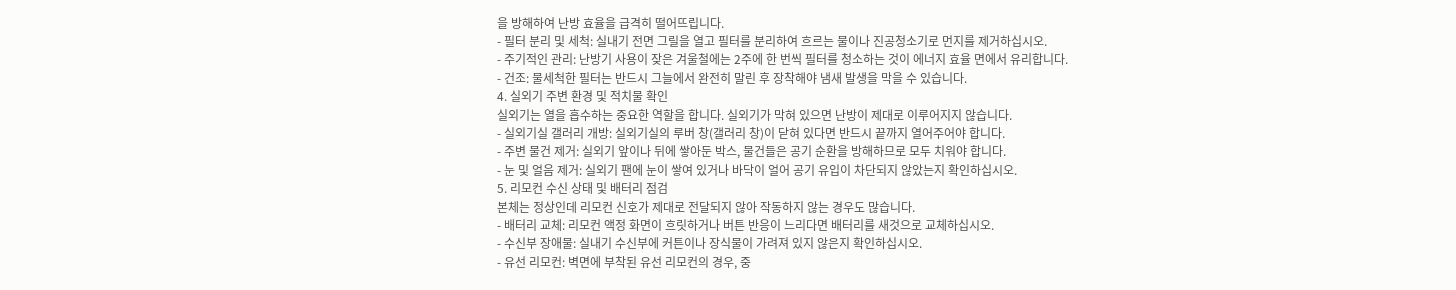을 방해하여 난방 효율을 급격히 떨어뜨립니다.
- 필터 분리 및 세척: 실내기 전면 그릴을 열고 필터를 분리하여 흐르는 물이나 진공청소기로 먼지를 제거하십시오.
- 주기적인 관리: 난방기 사용이 잦은 겨울철에는 2주에 한 번씩 필터를 청소하는 것이 에너지 효율 면에서 유리합니다.
- 건조: 물세척한 필터는 반드시 그늘에서 완전히 말린 후 장착해야 냄새 발생을 막을 수 있습니다.
4. 실외기 주변 환경 및 적치물 확인
실외기는 열을 흡수하는 중요한 역할을 합니다. 실외기가 막혀 있으면 난방이 제대로 이루어지지 않습니다.
- 실외기실 갤러리 개방: 실외기실의 루버 창(갤러리 창)이 닫혀 있다면 반드시 끝까지 열어주어야 합니다.
- 주변 물건 제거: 실외기 앞이나 뒤에 쌓아둔 박스, 물건들은 공기 순환을 방해하므로 모두 치워야 합니다.
- 눈 및 얼음 제거: 실외기 팬에 눈이 쌓여 있거나 바닥이 얼어 공기 유입이 차단되지 않았는지 확인하십시오.
5. 리모컨 수신 상태 및 배터리 점검
본체는 정상인데 리모컨 신호가 제대로 전달되지 않아 작동하지 않는 경우도 많습니다.
- 배터리 교체: 리모컨 액정 화면이 흐릿하거나 버튼 반응이 느리다면 배터리를 새것으로 교체하십시오.
- 수신부 장애물: 실내기 수신부에 커튼이나 장식물이 가려져 있지 않은지 확인하십시오.
- 유선 리모컨: 벽면에 부착된 유선 리모컨의 경우, 중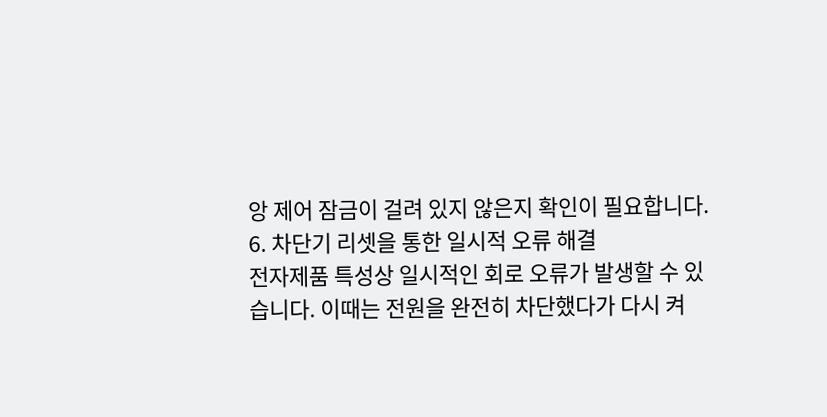앙 제어 잠금이 걸려 있지 않은지 확인이 필요합니다.
6. 차단기 리셋을 통한 일시적 오류 해결
전자제품 특성상 일시적인 회로 오류가 발생할 수 있습니다. 이때는 전원을 완전히 차단했다가 다시 켜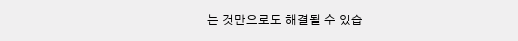는 것만으로도 해결될 수 있습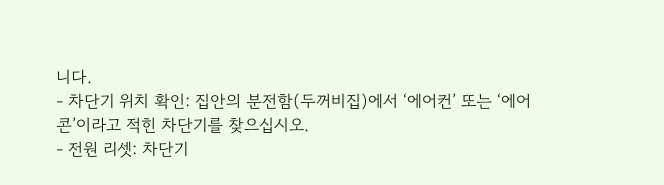니다.
- 차단기 위치 확인: 집안의 분전함(두꺼비집)에서 ‘에어컨’ 또는 ‘에어콘’이라고 적힌 차단기를 찾으십시오.
- 전원 리셋: 차단기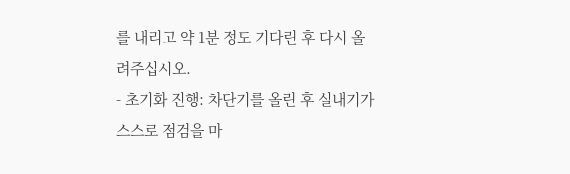를 내리고 약 1분 정도 기다린 후 다시 올려주십시오.
- 초기화 진행: 차단기를 올린 후 실내기가 스스로 점검을 마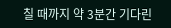칠 때까지 약 3분간 기다린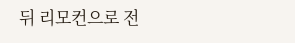뒤 리모컨으로 전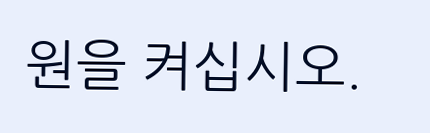원을 켜십시오.